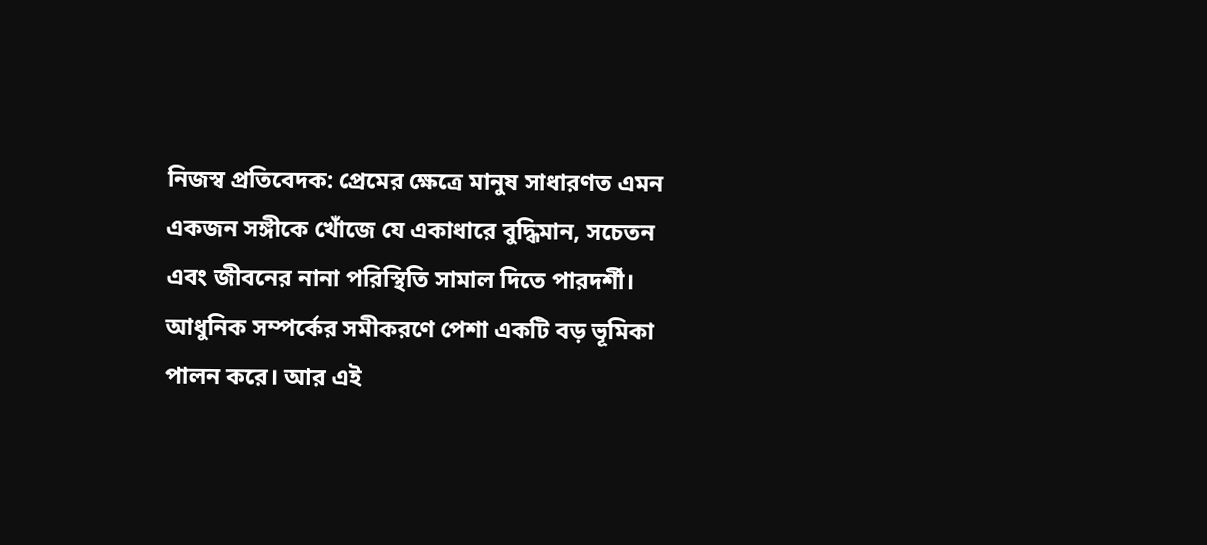নিজস্ব প্রতিবেদক: প্রেমের ক্ষেত্রে মানুষ সাধারণত এমন একজন সঙ্গীকে খোঁজে যে একাধারে বুদ্ধিমান, সচেতন এবং জীবনের নানা পরিস্থিতি সামাল দিতে পারদর্শী। আধুনিক সম্পর্কের সমীকরণে পেশা একটি বড় ভূমিকা পালন করে। আর এই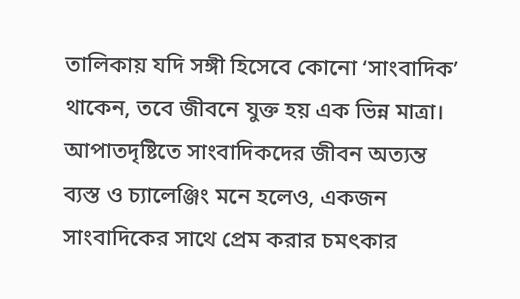তালিকায় যদি সঙ্গী হিসেবে কোনো ‘সাংবাদিক’ থাকেন, তবে জীবনে যুক্ত হয় এক ভিন্ন মাত্রা। আপাতদৃষ্টিতে সাংবাদিকদের জীবন অত্যন্ত ব্যস্ত ও চ্যালেঞ্জিং মনে হলেও, একজন সাংবাদিকের সাথে প্রেম করার চমৎকার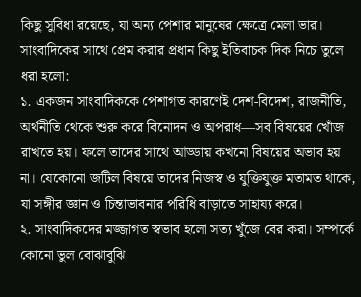কিছু সুবিধা রয়েছে, যা অন্য পেশার মানুষের ক্ষেত্রে মেলা ভার।
সাংবাদিকের সাথে প্রেম করার প্রধান কিছু ইতিবাচক দিক নিচে তুলে ধরা হলো:
১. একজন সাংবাদিককে পেশাগত কারণেই দেশ-বিদেশ, রাজনীতি, অর্থনীতি থেকে শুরু করে বিনোদন ও অপরাধ—সব বিষয়ের খোঁজ রাখতে হয়। ফলে তাদের সাথে আড্ডায় কখনো বিষয়ের অভাব হয় না। যেকোনো জটিল বিষয়ে তাদের নিজস্ব ও যুক্তিযুক্ত মতামত থাকে, যা সঙ্গীর জ্ঞান ও চিন্তাভাবনার পরিধি বাড়াতে সাহায্য করে।
২. সাংবাদিকদের মজ্জাগত স্বভাব হলো সত্য খুঁজে বের করা। সম্পর্কে কোনো ভুল বোঝাবুঝি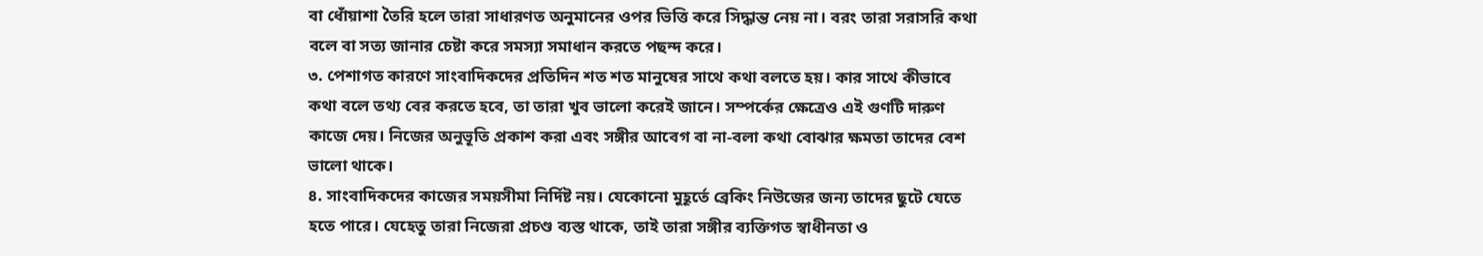বা ধোঁয়াশা তৈরি হলে তারা সাধারণত অনুমানের ওপর ভিত্তি করে সিদ্ধান্ত নেয় না। বরং তারা সরাসরি কথা বলে বা সত্য জানার চেষ্টা করে সমস্যা সমাধান করতে পছন্দ করে।
৩. পেশাগত কারণে সাংবাদিকদের প্রতিদিন শত শত মানুষের সাথে কথা বলতে হয়। কার সাথে কীভাবে কথা বলে তথ্য বের করতে হবে, তা তারা খুব ভালো করেই জানে। সম্পর্কের ক্ষেত্রেও এই গুণটি দারুণ কাজে দেয়। নিজের অনুভূতি প্রকাশ করা এবং সঙ্গীর আবেগ বা না-বলা কথা বোঝার ক্ষমতা তাদের বেশ ভালো থাকে।
৪. সাংবাদিকদের কাজের সময়সীমা নির্দিষ্ট নয়। যেকোনো মুহূর্তে ব্রেকিং নিউজের জন্য তাদের ছুটে যেতে হতে পারে। যেহেতু তারা নিজেরা প্রচণ্ড ব্যস্ত থাকে, তাই তারা সঙ্গীর ব্যক্তিগত স্বাধীনতা ও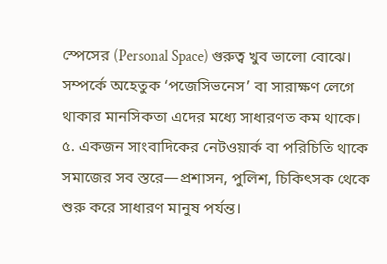স্পেসের (Personal Space) গুরুত্ব খুব ভালো বোঝে। সম্পর্কে অহেতুক ‘পজেসিভনেস’ বা সারাক্ষণ লেগে থাকার মানসিকতা এদের মধ্যে সাধারণত কম থাকে।
৫. একজন সাংবাদিকের নেটওয়ার্ক বা পরিচিতি থাকে সমাজের সব স্তরে—প্রশাসন, পুলিশ, চিকিৎসক থেকে শুরু করে সাধারণ মানুষ পর্যন্ত।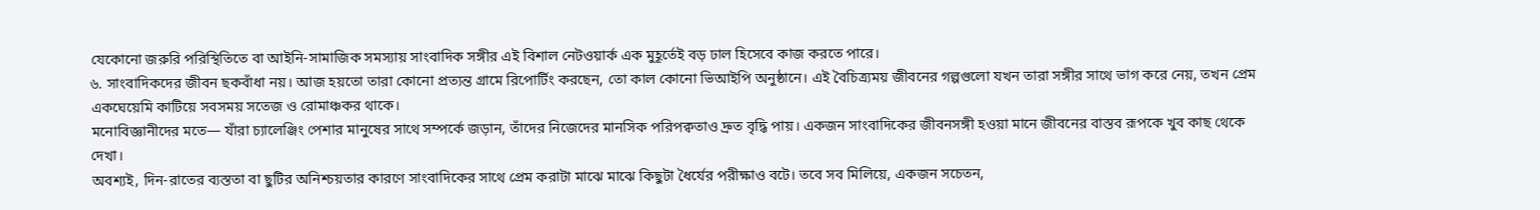যেকোনো জরুরি পরিস্থিতিতে বা আইনি-সামাজিক সমস্যায় সাংবাদিক সঙ্গীর এই বিশাল নেটওয়ার্ক এক মুহূর্তেই বড় ঢাল হিসেবে কাজ করতে পারে।
৬. সাংবাদিকদের জীবন ছকবাঁধা নয়। আজ হয়তো তারা কোনো প্রত্যন্ত গ্রামে রিপোর্টিং করছেন, তো কাল কোনো ভিআইপি অনুষ্ঠানে। এই বৈচিত্র্যময় জীবনের গল্পগুলো যখন তারা সঙ্গীর সাথে ভাগ করে নেয়, তখন প্রেম একঘেয়েমি কাটিয়ে সবসময় সতেজ ও রোমাঞ্চকর থাকে।
মনোবিজ্ঞানীদের মতে— যাঁরা চ্যালেঞ্জিং পেশার মানুষের সাথে সম্পর্কে জড়ান, তাঁদের নিজেদের মানসিক পরিপক্বতাও দ্রুত বৃদ্ধি পায়। একজন সাংবাদিকের জীবনসঙ্গী হওয়া মানে জীবনের বাস্তব রূপকে খুব কাছ থেকে দেখা।
অবশ্যই, দিন-রাতের ব্যস্ততা বা ছুটির অনিশ্চয়তার কারণে সাংবাদিকের সাথে প্রেম করাটা মাঝে মাঝে কিছুটা ধৈর্যের পরীক্ষাও বটে। তবে সব মিলিয়ে, একজন সচেতন,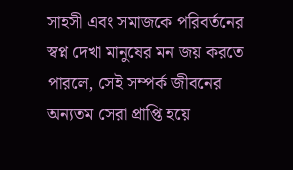সাহসী এবং সমাজকে পরিবর্তনের স্বপ্ন দেখা মানুষের মন জয় করতে পারলে, সেই সম্পর্ক জীবনের অন্যতম সেরা প্রাপ্তি হয়ে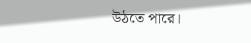উঠতে পারে।